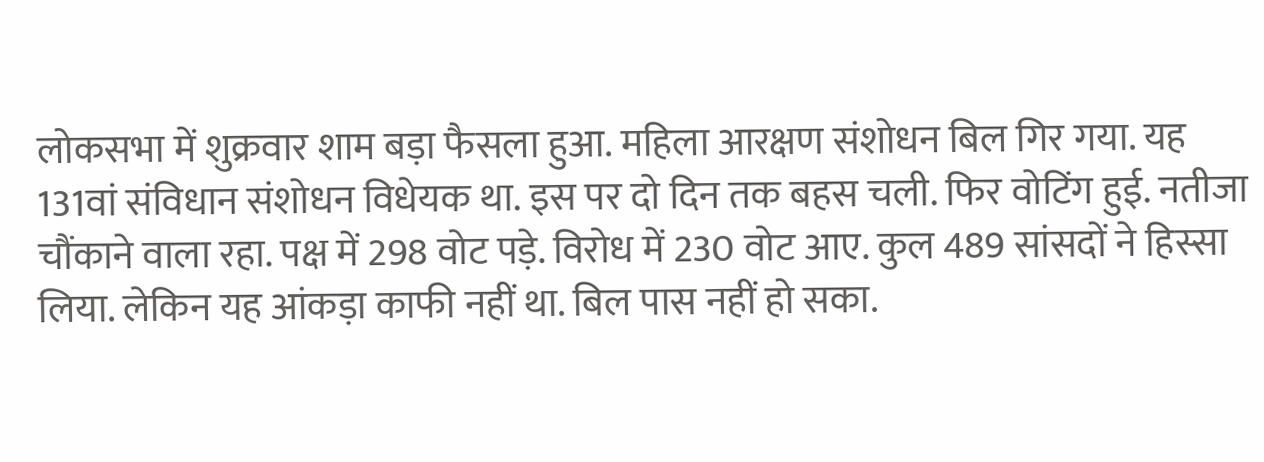लोकसभा में शुक्रवार शाम बड़ा फैसला हुआ. महिला आरक्षण संशोधन बिल गिर गया. यह 131वां संविधान संशोधन विधेयक था. इस पर दो दिन तक बहस चली. फिर वोटिंग हुई. नतीजा चौंकाने वाला रहा. पक्ष में 298 वोट पड़े. विरोध में 230 वोट आए. कुल 489 सांसदों ने हिस्सा लिया. लेकिन यह आंकड़ा काफी नहीं था. बिल पास नहीं हो सका.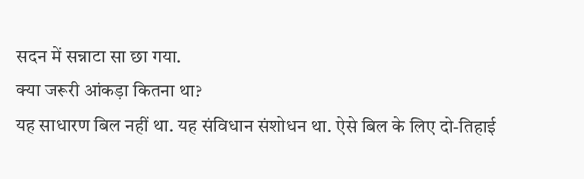सदन में सन्नाटा सा छा गया.
क्या जरूरी आंकड़ा कितना था?
यह साधारण बिल नहीं था. यह संविधान संशोधन था. ऐसे बिल के लिए दो-तिहाई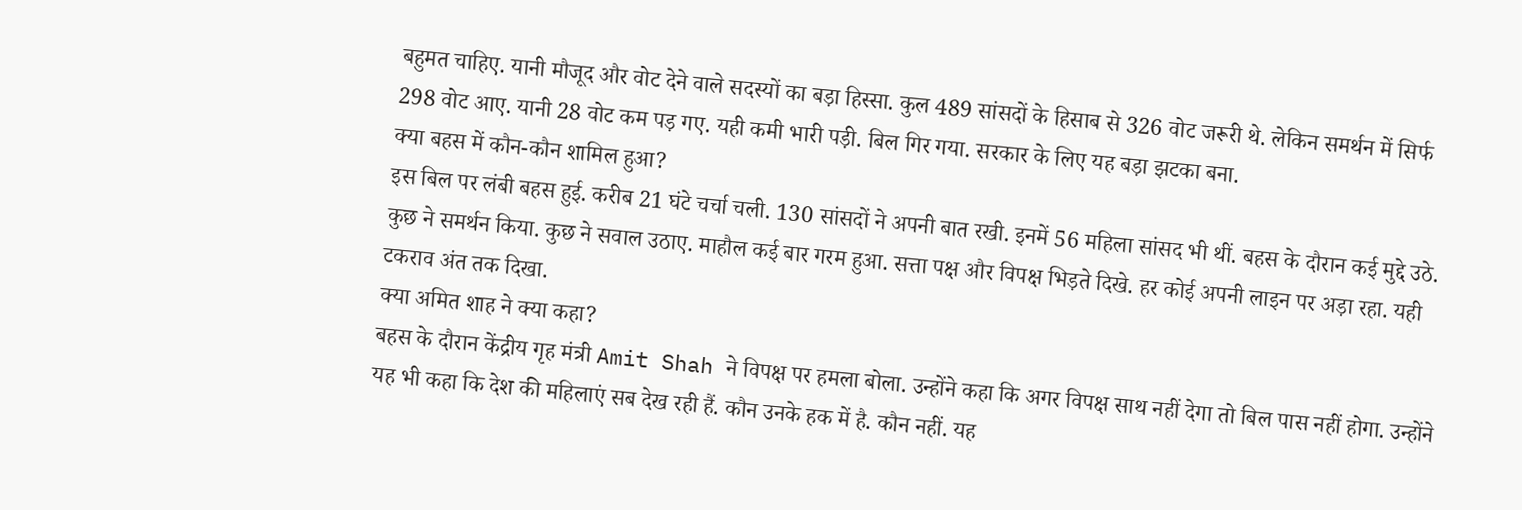बहुमत चाहिए. यानी मौजूद और वोट देने वाले सदस्यों का बड़ा हिस्सा. कुल 489 सांसदों के हिसाब से 326 वोट जरूरी थे. लेकिन समर्थन में सिर्फ 298 वोट आए. यानी 28 वोट कम पड़ गए. यही कमी भारी पड़ी. बिल गिर गया. सरकार के लिए यह बड़ा झटका बना.
क्या बहस में कौन-कौन शामिल हुआ?
इस बिल पर लंबी बहस हुई. करीब 21 घंटे चर्चा चली. 130 सांसदों ने अपनी बात रखी. इनमें 56 महिला सांसद भी थीं. बहस के दौरान कई मुद्दे उठे. कुछ ने समर्थन किया. कुछ ने सवाल उठाए. माहौल कई बार गरम हुआ. सत्ता पक्ष और विपक्ष भिड़ते दिखे. हर कोई अपनी लाइन पर अड़ा रहा. यही टकराव अंत तक दिखा.
क्या अमित शाह ने क्या कहा?
बहस के दौरान केंद्रीय गृह मंत्री Amit Shah ने विपक्ष पर हमला बोला. उन्होंने कहा कि अगर विपक्ष साथ नहीं देगा तो बिल पास नहीं होगा. उन्होंने यह भी कहा कि देश की महिलाएं सब देख रही हैं. कौन उनके हक में है. कौन नहीं. यह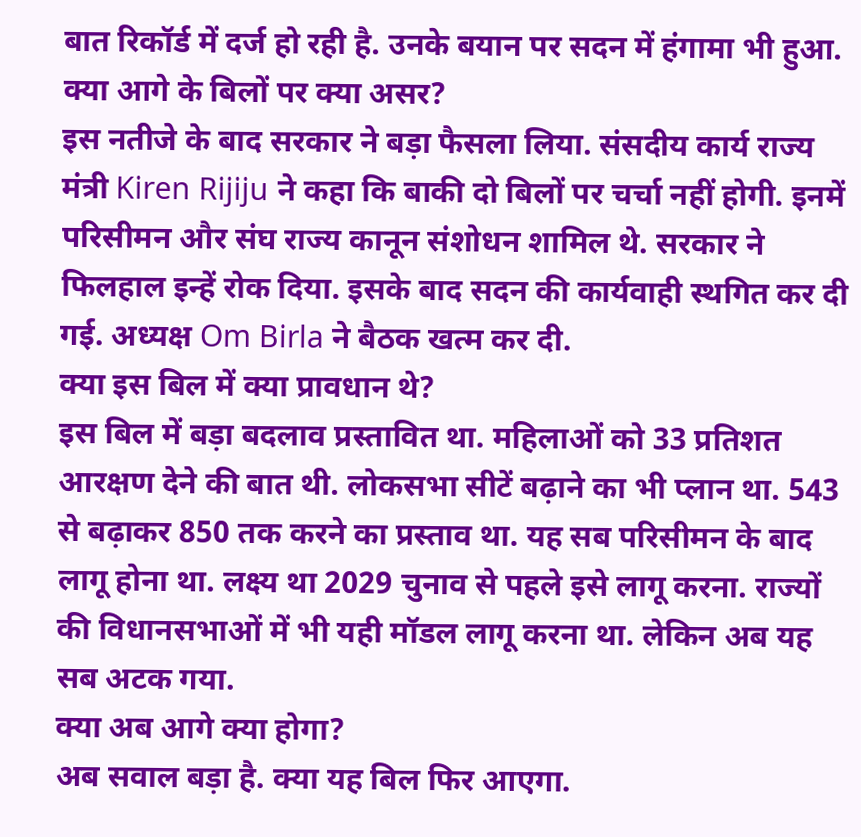बात रिकॉर्ड में दर्ज हो रही है. उनके बयान पर सदन में हंगामा भी हुआ.
क्या आगे के बिलों पर क्या असर?
इस नतीजे के बाद सरकार ने बड़ा फैसला लिया. संसदीय कार्य राज्य मंत्री Kiren Rijiju ने कहा कि बाकी दो बिलों पर चर्चा नहीं होगी. इनमें परिसीमन और संघ राज्य कानून संशोधन शामिल थे. सरकार ने फिलहाल इन्हें रोक दिया. इसके बाद सदन की कार्यवाही स्थगित कर दी गई. अध्यक्ष Om Birla ने बैठक खत्म कर दी.
क्या इस बिल में क्या प्रावधान थे?
इस बिल में बड़ा बदलाव प्रस्तावित था. महिलाओं को 33 प्रतिशत आरक्षण देने की बात थी. लोकसभा सीटें बढ़ाने का भी प्लान था. 543 से बढ़ाकर 850 तक करने का प्रस्ताव था. यह सब परिसीमन के बाद लागू होना था. लक्ष्य था 2029 चुनाव से पहले इसे लागू करना. राज्यों की विधानसभाओं में भी यही मॉडल लागू करना था. लेकिन अब यह सब अटक गया.
क्या अब आगे क्या होगा?
अब सवाल बड़ा है. क्या यह बिल फिर आएगा.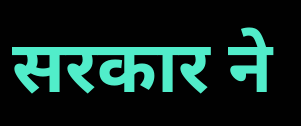सरकार ने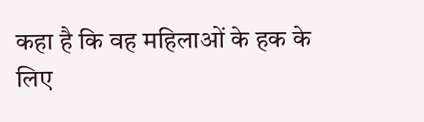कहा है कि वह महिलाओं के हक के लिए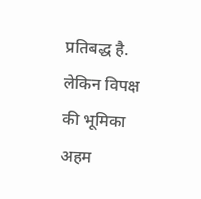प्रतिबद्ध है. लेकिन विपक्ष की भूमिका अहम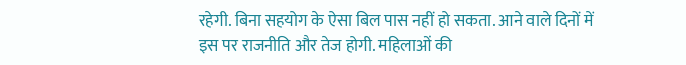रहेगी. बिना सहयोग के ऐसा बिल पास नहीं हो सकता. आने वाले दिनों में इस पर राजनीति और तेज होगी. महिलाओं की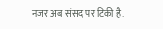नजर अब संसद पर टिकी है.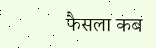फैसला कब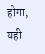होगा, यही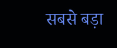सबसे बड़ा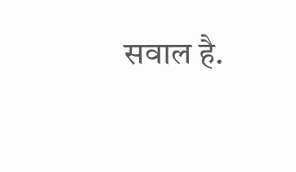सवाल है.